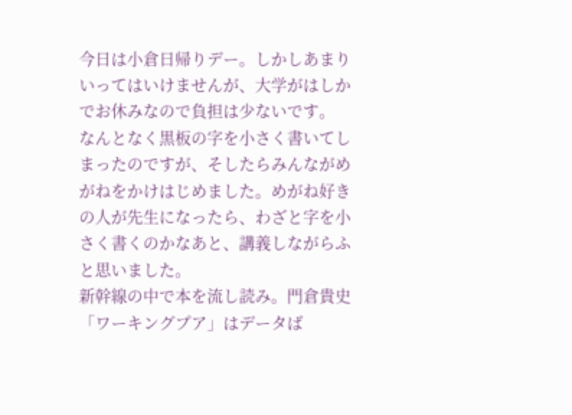今日は小倉日帰りデー。しかしあまりいってはいけませんが、大学がはしかでお休みなので負担は少ないです。
なんとなく黒板の字を小さく書いてしまったのですが、そしたらみんながめがねをかけはじめました。めがね好きの人が先生になったら、わざと字を小さく書くのかなあと、講義しながらふと思いました。
新幹線の中で本を流し読み。門倉貴史「ワーキングプア」はデータば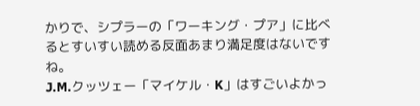かりで、シプラーの「ワーキング・プア」に比べるとすいすい読める反面あまり満足度はないですね。
J.M.クッツェー「マイケル・K」はすごいよかっ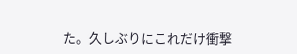た。久しぶりにこれだけ衝撃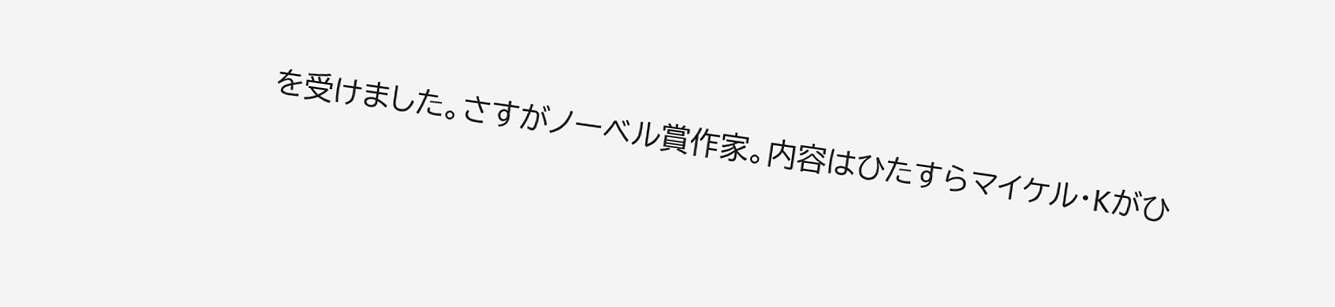を受けました。さすがノーベル賞作家。内容はひたすらマイケル・Kがひ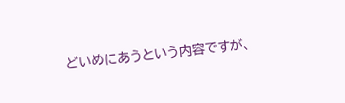どいめにあうという内容ですが、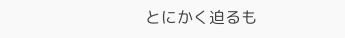とにかく迫るも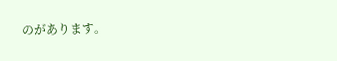のがあります。